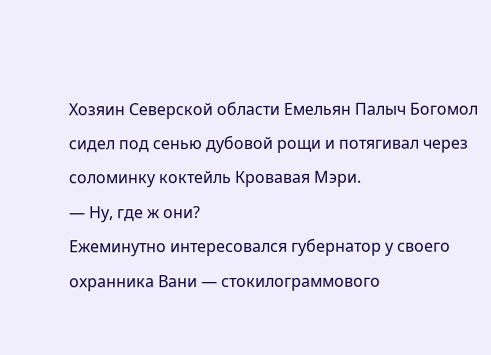Хозяин Северской области Емельян Палыч Богомол сидел под сенью дубовой рощи и потягивал через соломинку коктейль Кровавая Мэри.
— Ну, где ж они?
Ежеминутно интересовался губернатор у своего охранника Вани — стокилограммового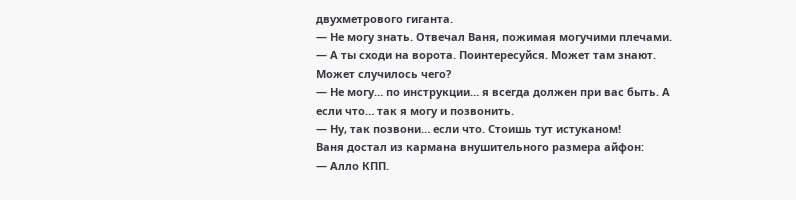двухметрового гиганта.
— Не могу знать. Отвечал Ваня, пожимая могучими плечами.
— А ты сходи на ворота. Поинтересуйся. Может там знают. Может случилось чего?
— Не могу… по инструкции… я всегда должен при вас быть. А если что… так я могу и позвонить.
— Ну, так позвони… если что. Стоишь тут истуканом!
Ваня достал из кармана внушительного размера айфон:
— Алло КПП.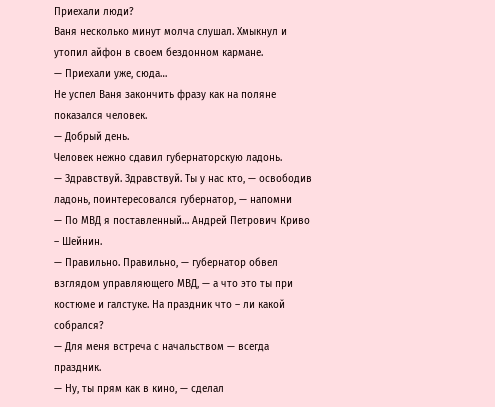Приехали люди?
Ваня несколько минут молча слушал. Хмыкнул и утопил айфон в своем бездонном кармане.
— Приехали уже, сюда…
Не успел Ваня закончить фразу как на поляне показался человек.
— Добрый день.
Человек нежно сдавил губернаторскую ладонь.
— Здравствуй. Здравствуй. Ты у нас кто, — освободив ладонь, поинтересовался губернатор, — напомни
— По МВД я поставленный… Андрей Петрович Криво – Шейнин.
— Правильно. Правильно, — губернатор обвел взглядом управляющего МВД, — а что это ты при костюме и галстуке. На праздник что – ли какой собрался?
— Для меня встреча с начальством — всегда праздник.
— Ну, ты прям как в кино, — сделал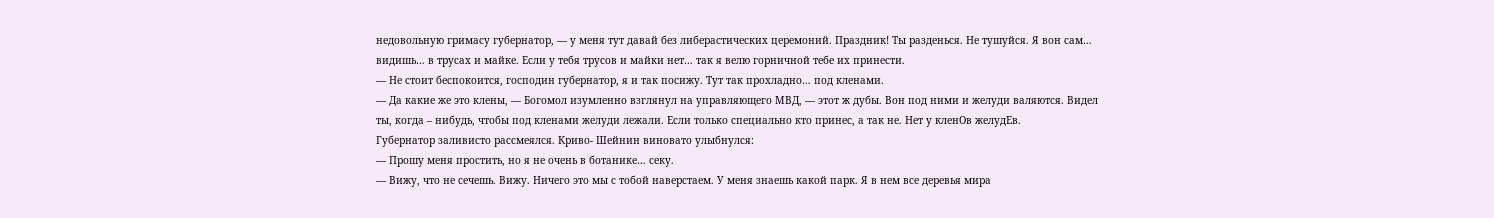недовольную гримасу губернатор, — у меня тут давай без либерастических церемоний. Праздник! Ты разденься. Не тушуйся. Я вон сам… видишь… в трусах и майке. Если у тебя трусов и майки нет… так я велю горничной тебе их принести.
— Не стоит беспокоится, господин губернатор, я и так посижу. Тут так прохладно… под кленами.
— Да какие же это клены, — Богомол изумленно взглянул на управляющего МВД, — этот ж дубы. Вон под ними и желуди валяются. Видел ты, когда – нибудь, чтобы под кленами желуди лежали. Если только специально кто принес, а так не. Нет у кленОв желудЕв.
Губернатор заливисто рассмеялся. Криво- Шейнин виновато улыбнулся:
— Прошу меня простить, но я не очень в ботанике… секу.
— Вижу, что не сечешь. Вижу. Ничего это мы с тобой наверстаем. У меня знаешь какой парк. Я в нем все деревья мира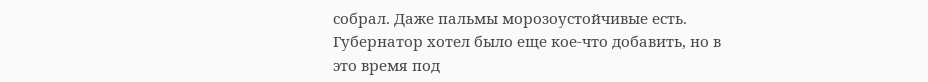собрал. Даже пальмы морозоустойчивые есть.
Губернатор хотел было еще кое-что добавить, но в это время под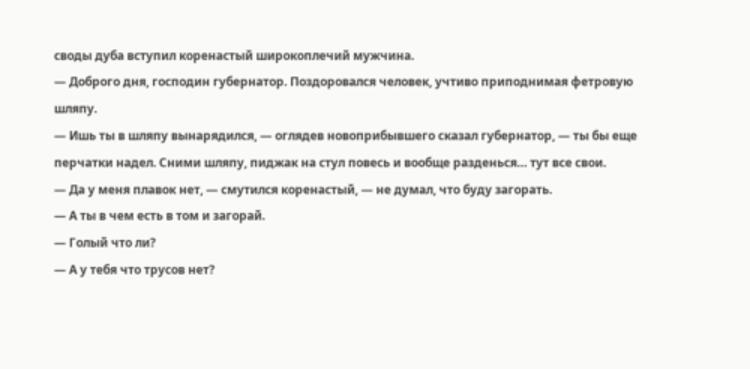своды дуба вступил коренастый широкоплечий мужчина.
— Доброго дня, господин губернатор. Поздоровался человек, учтиво приподнимая фетровую шляпу.
— Ишь ты в шляпу вынарядился, — оглядев новоприбывшего сказал губернатор, — ты бы еще перчатки надел. Сними шляпу, пиджак на стул повесь и вообще разденься… тут все свои.
— Да у меня плавок нет, — смутился коренастый, — не думал, что буду загорать.
— А ты в чем есть в том и загорай.
— Голый что ли?
— А у тебя что трусов нет?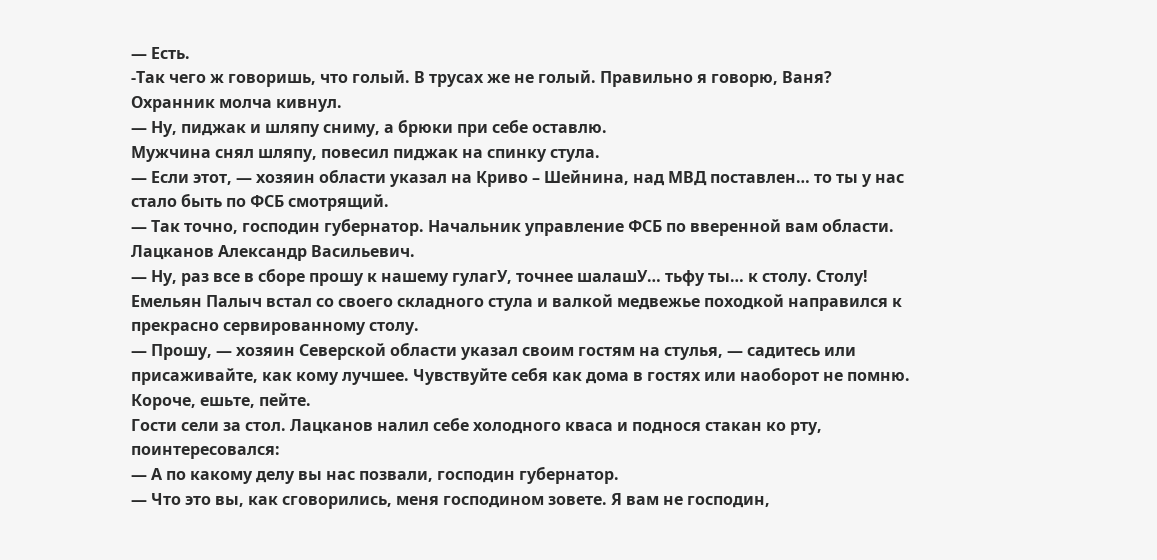— Есть.
-Так чего ж говоришь, что голый. В трусах же не голый. Правильно я говорю, Ваня?
Охранник молча кивнул.
— Ну, пиджак и шляпу сниму, а брюки при себе оставлю.
Мужчина снял шляпу, повесил пиджак на спинку стула.
— Если этот, — хозяин области указал на Криво – Шейнина, над МВД поставлен… то ты у нас стало быть по ФСБ смотрящий.
— Так точно, господин губернатор. Начальник управление ФСБ по вверенной вам области. Лацканов Александр Васильевич.
— Ну, раз все в сборе прошу к нашему гулагУ, точнее шалашУ… тьфу ты… к столу. Столу!
Емельян Палыч встал со своего складного стула и валкой медвежье походкой направился к прекрасно сервированному столу.
— Прошу, — хозяин Северской области указал своим гостям на стулья, — садитесь или присаживайте, как кому лучшее. Чувствуйте себя как дома в гостях или наоборот не помню. Короче, ешьте, пейте.
Гости сели за стол. Лацканов налил себе холодного кваса и поднося стакан ко рту, поинтересовался:
— А по какому делу вы нас позвали, господин губернатор.
— Что это вы, как сговорились, меня господином зовете. Я вам не господин,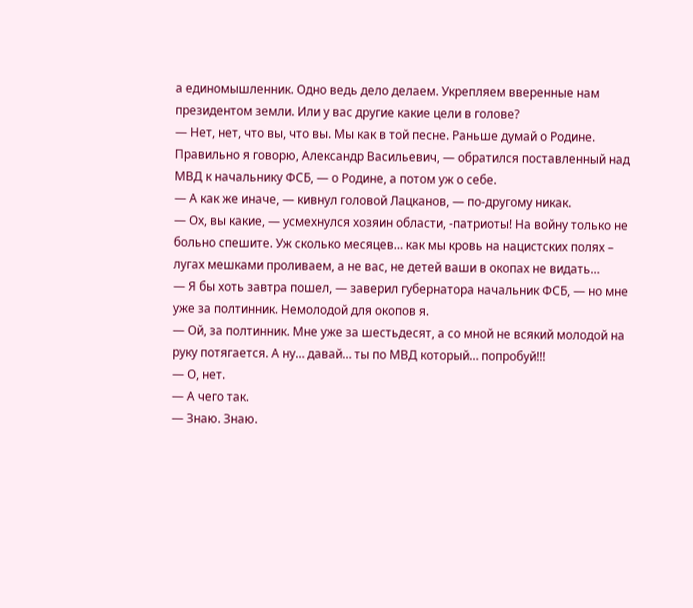а единомышленник. Одно ведь дело делаем. Укрепляем вверенные нам президентом земли. Или у вас другие какие цели в голове?
— Нет, нет, что вы, что вы. Мы как в той песне. Раньше думай о Родине. Правильно я говорю, Александр Васильевич, — обратился поставленный над МВД к начальнику ФСБ, — о Родине, а потом уж о себе.
— А как же иначе, — кивнул головой Лацканов, — по-другому никак.
— Ох, вы какие, — усмехнулся хозяин области, -патриоты! На войну только не больно спешите. Уж сколько месяцев… как мы кровь на нацистских полях – лугах мешками проливаем, а не вас, не детей ваши в окопах не видать…
— Я бы хоть завтра пошел, — заверил губернатора начальник ФСБ, — но мне уже за полтинник. Немолодой для окопов я.
— Ой, за полтинник. Мне уже за шестьдесят, а со мной не всякий молодой на руку потягается. А ну… давай… ты по МВД который… попробуй!!!
— О, нет.
— А чего так.
— Знаю. Знаю.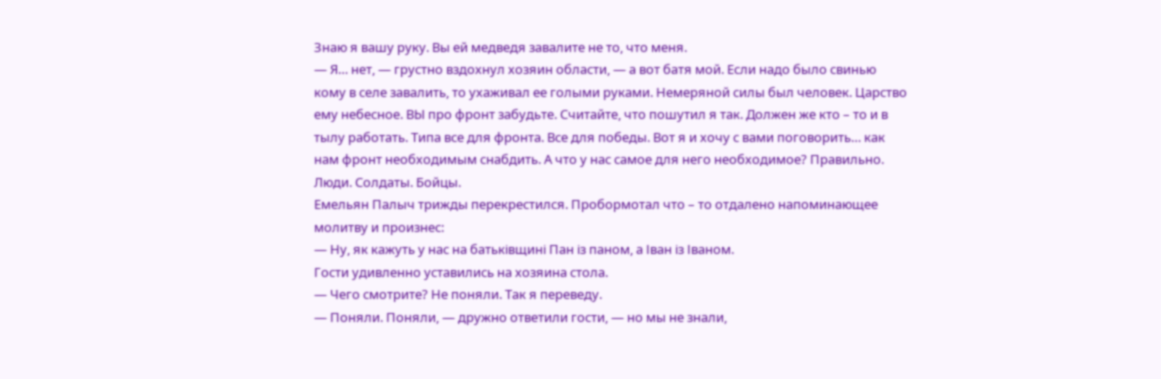Знаю я вашу руку. Вы ей медведя завалите не то, что меня.
— Я… нет, — грустно вздохнул хозяин области, — а вот батя мой. Если надо было свинью кому в селе завалить, то ухаживал ее голыми руками. Немеряной силы был человек. Царство ему небесное. ВЫ про фронт забудьте. Считайте, что пошутил я так. Должен же кто – то и в тылу работать. Типа все для фронта. Все для победы. Вот я и хочу с вами поговорить… как нам фронт необходимым снабдить. А что у нас самое для него необходимое? Правильно. Люди. Солдаты. Бойцы.
Емельян Палыч трижды перекрестился. Пробормотал что – то отдалено напоминающее молитву и произнес:
— Ну, як кажуть у нас на батьківщині Пан із паном, а Іван із Іваном.
Гости удивленно уставились на хозяина стола.
— Чего смотрите? Не поняли. Так я переведу.
— Поняли. Поняли, — дружно ответили гости, — но мы не знали,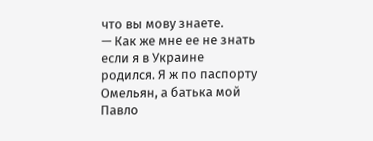что вы мову знаете.
— Как же мне ее не знать если я в Украине родился. Я ж по паспорту Омельян, а батька мой Павло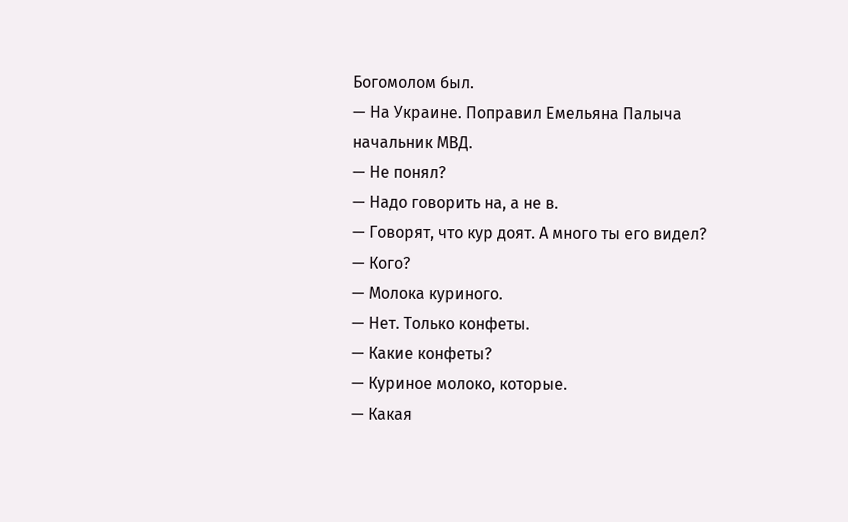Богомолом был.
— На Украине. Поправил Емельяна Палыча начальник МВД.
— Не понял?
— Надо говорить на, а не в.
— Говорят, что кур доят. А много ты его видел?
— Кого?
— Молока куриного.
— Нет. Только конфеты.
— Какие конфеты?
— Куриное молоко, которые.
— Какая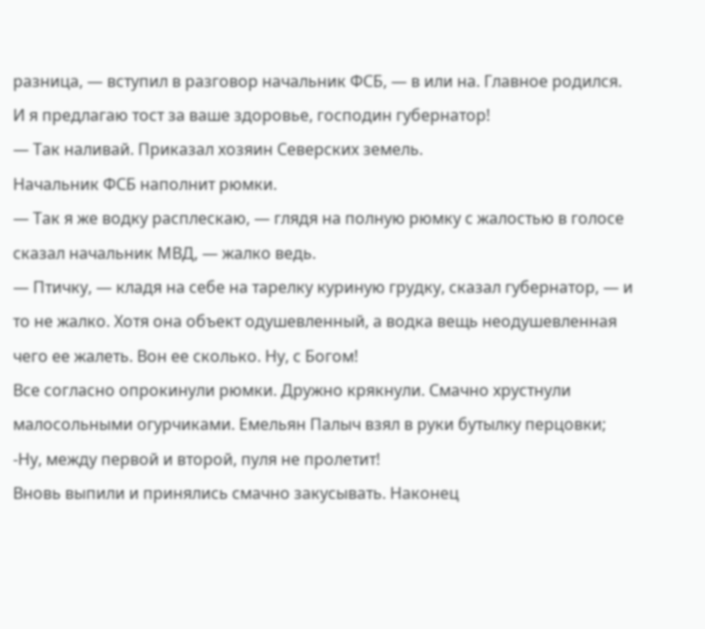разница, — вступил в разговор начальник ФСБ, — в или на. Главное родился. И я предлагаю тост за ваше здоровье, господин губернатор!
— Так наливай. Приказал хозяин Северских земель.
Начальник ФСБ наполнит рюмки.
— Так я же водку расплескаю, — глядя на полную рюмку с жалостью в голосе сказал начальник МВД, — жалко ведь.
— Птичку, — кладя на себе на тарелку куриную грудку, сказал губернатор, — и то не жалко. Хотя она объект одушевленный, а водка вещь неодушевленная чего ее жалеть. Вон ее сколько. Ну, с Богом!
Все согласно опрокинули рюмки. Дружно крякнули. Смачно хрустнули малосольными огурчиками. Емельян Палыч взял в руки бутылку перцовки;
-Ну, между первой и второй, пуля не пролетит!
Вновь выпили и принялись смачно закусывать. Наконец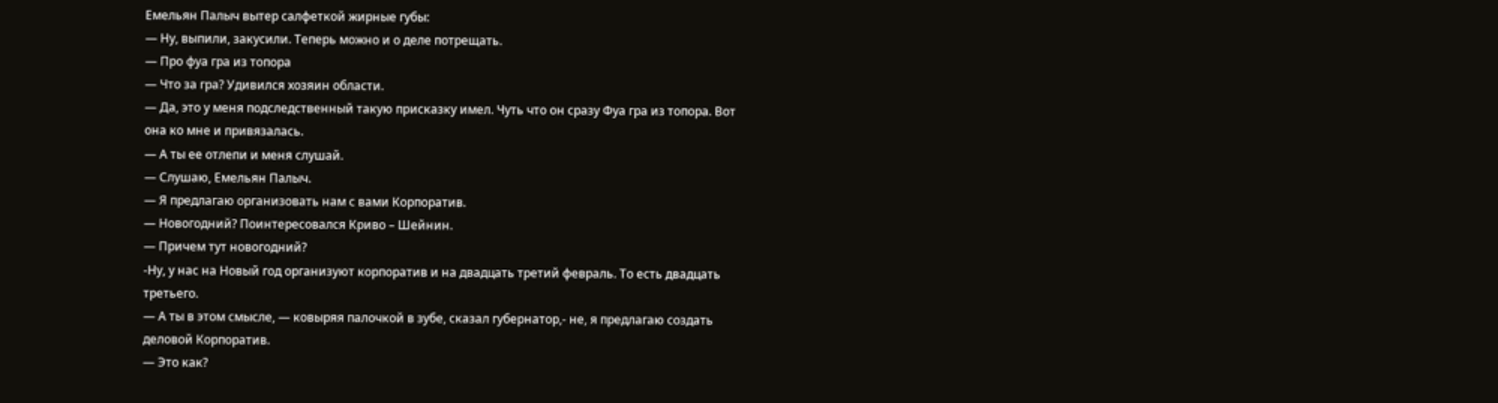Емельян Палыч вытер салфеткой жирные губы:
— Ну, выпили, закусили. Теперь можно и о деле потрещать.
— Про фуа гра из топора
— Что за гра? Удивился хозяин области.
— Да, это у меня подследственный такую присказку имел. Чуть что он сразу Фуа гра из топора. Вот она ко мне и привязалась.
— А ты ее отлепи и меня слушай.
— Слушаю, Емельян Палыч.
— Я предлагаю организовать нам с вами Корпоратив.
— Новогодний? Поинтересовался Криво – Шейнин.
— Причем тут новогодний?
-Ну, у нас на Новый год организуют корпоратив и на двадцать третий февраль. То есть двадцать третьего.
— А ты в этом смысле, — ковыряя палочкой в зубе, сказал губернатор,- не, я предлагаю создать деловой Корпоратив.
— Это как?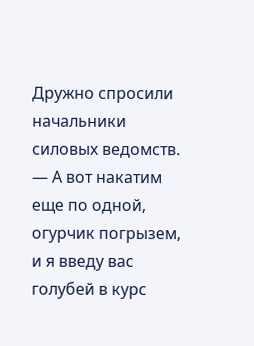Дружно спросили начальники силовых ведомств.
— А вот накатим еще по одной, огурчик погрызем, и я введу вас голубей в курс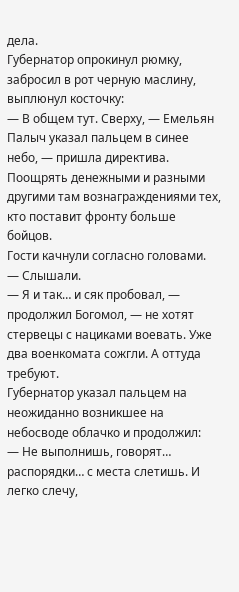дела.
Губернатор опрокинул рюмку, забросил в рот черную маслину, выплюнул косточку:
— В общем тут. Сверху, — Емельян Палыч указал пальцем в синее небо, — пришла директива. Поощрять денежными и разными другими там вознаграждениями тех, кто поставит фронту больше бойцов.
Гости качнули согласно головами.
— Слышали.
— Я и так… и сяк пробовал, — продолжил Богомол, — не хотят стервецы с нациками воевать. Уже два военкомата сожгли. А оттуда требуют.
Губернатор указал пальцем на неожиданно возникшее на небосводе облачко и продолжил:
— Не выполнишь, говорят… распорядки… с места слетишь. И легко слечу,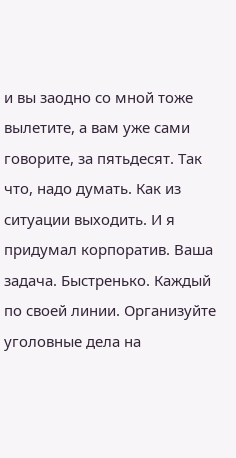и вы заодно со мной тоже вылетите, а вам уже сами говорите, за пятьдесят. Так что, надо думать. Как из ситуации выходить. И я придумал корпоратив. Ваша задача. Быстренько. Каждый по своей линии. Организуйте уголовные дела на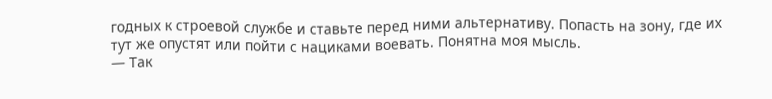годных к строевой службе и ставьте перед ними альтернативу. Попасть на зону, где их тут же опустят или пойти с нациками воевать. Понятна моя мысль.
— Так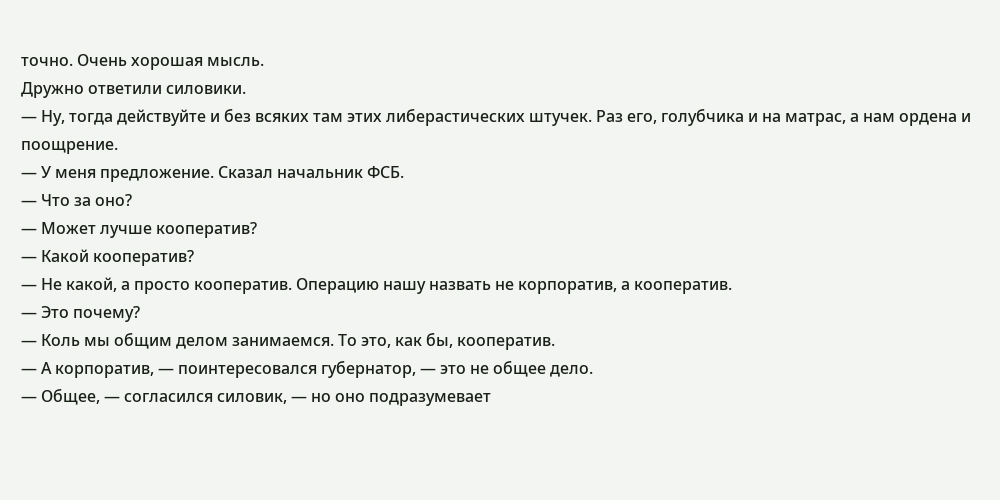точно. Очень хорошая мысль.
Дружно ответили силовики.
— Ну, тогда действуйте и без всяких там этих либерастических штучек. Раз его, голубчика и на матрас, а нам ордена и поощрение.
— У меня предложение. Сказал начальник ФСБ.
— Что за оно?
— Может лучше кооператив?
— Какой кооператив?
— Не какой, а просто кооператив. Операцию нашу назвать не корпоратив, а кооператив.
— Это почему?
— Коль мы общим делом занимаемся. То это, как бы, кооператив.
— А корпоратив, — поинтересовался губернатор, — это не общее дело.
— Общее, — согласился силовик, — но оно подразумевает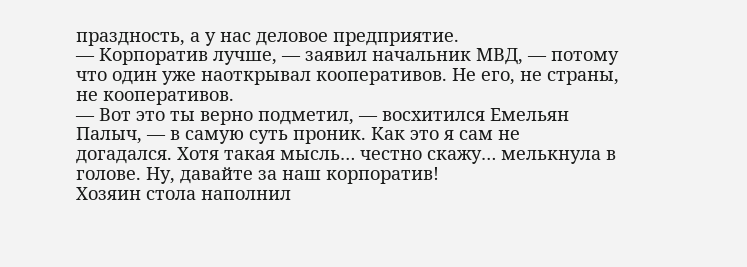праздность, а у нас деловое предприятие.
— Корпоратив лучше, — заявил начальник МВД, — потому что один уже наоткрывал кооперативов. Не его, не страны, не кооперативов.
— Вот это ты верно подметил, — восхитился Емельян Палыч, — в самую суть проник. Как это я сам не догадался. Хотя такая мысль… честно скажу… мелькнула в голове. Ну, давайте за наш корпоратив!
Хозяин стола наполнил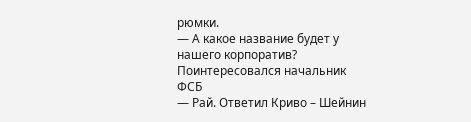рюмки.
— А какое название будет у нашего корпоратив? Поинтересовался начальник ФСБ
— Рай. Ответил Криво – Шейнин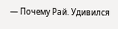— Почему Рай. Удивился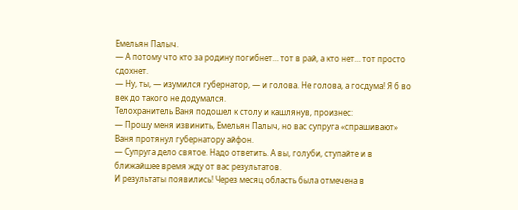Емельян Палыч.
— А потому что кто за родину погибнет… тот в рай, а кто нет… тот просто сдохнет.
— Ну, ты, — изумился губернатор, — и голова. Не голова, а госдума! Я б во век до такого не додумался.
Телохранитель Ваня подошел к столу и кашлянув, произнес:
— Прошу меня извинить, Емельян Палыч, но вас супруга «спрашивают»
Ваня протянул губернатору айфон.
— Супруга дело святое. Надо ответить. А вы, голуби, ступайте и в ближайшее время жду от вас результатов.
И результаты появились! Через месяц область была отмечена в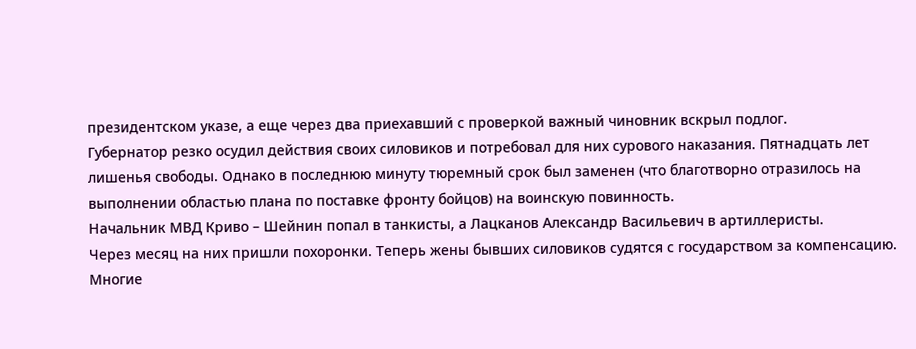президентском указе, а еще через два приехавший с проверкой важный чиновник вскрыл подлог.
Губернатор резко осудил действия своих силовиков и потребовал для них сурового наказания. Пятнадцать лет лишенья свободы. Однако в последнюю минуту тюремный срок был заменен (что благотворно отразилось на выполнении областью плана по поставке фронту бойцов) на воинскую повинность.
Начальник МВД Криво – Шейнин попал в танкисты, а Лацканов Александр Васильевич в артиллеристы.
Через месяц на них пришли похоронки. Теперь жены бывших силовиков судятся с государством за компенсацию.
Многие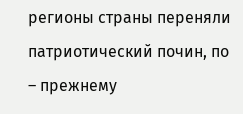регионы страны переняли патриотический почин, по – прежнему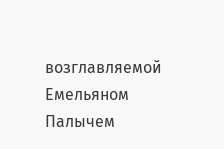возглавляемой Емельяном Палычем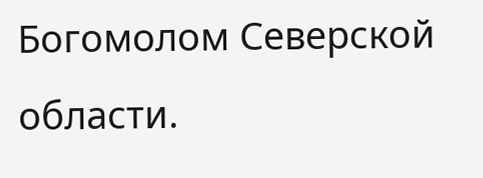Богомолом Северской области.